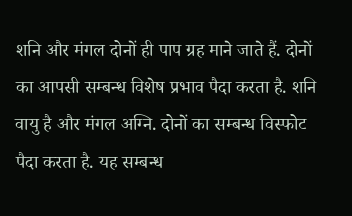शनि और मंगल दोनों ही पाप ग्रह माने जाते हैं. दोनों का आपसी सम्बन्ध विशेष प्रभाव पैदा करता है. शनि वायु है और मंगल अग्नि. दोनों का सम्बन्ध विस्फोट पैदा करता है. यह सम्बन्ध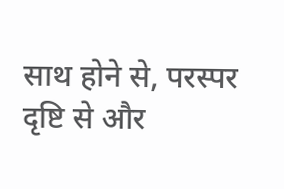साथ होने से, परस्पर दृष्टि से और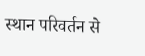स्थान परिवर्तन से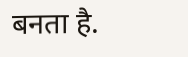बनता है.